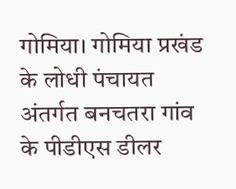गोमिया। गोमिया प्रखंड के लोधी पंचायत अंतर्गत बनचतरा गांव के पीडीएस डीलर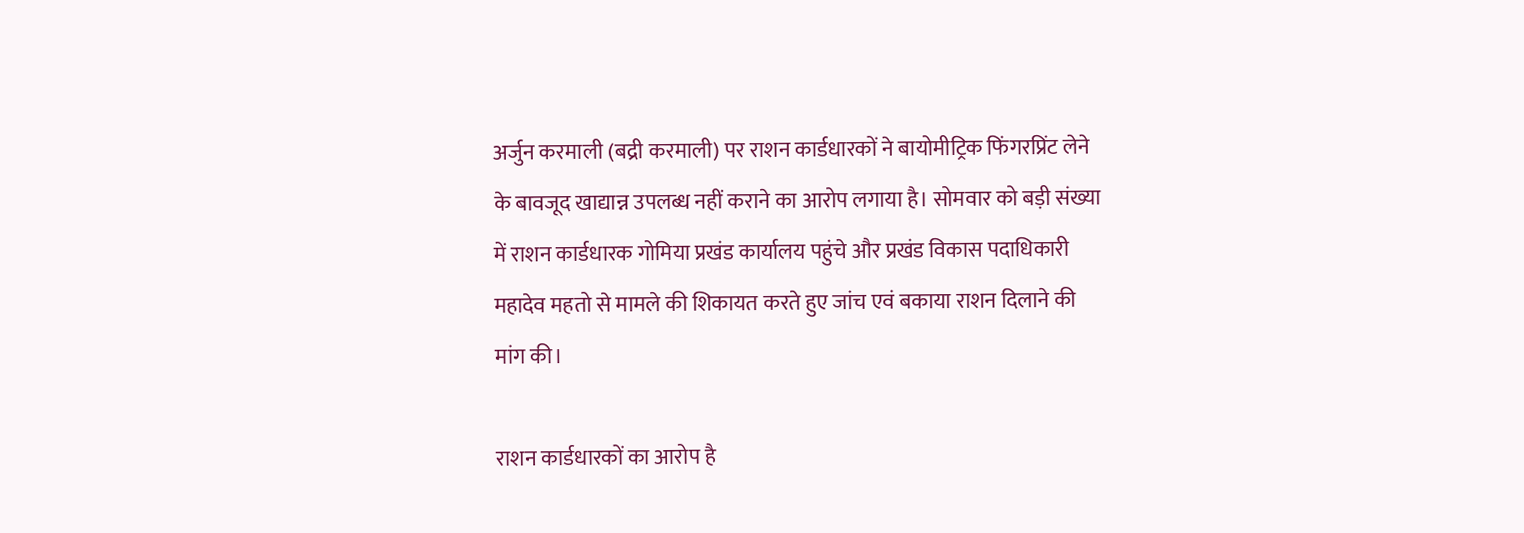अर्जुन करमाली (बद्री करमाली) पर राशन कार्डधारकों ने बायोमीट्रिक फिंगरप्रिंट लेने के बावजूद खाद्यान्न उपलब्ध नहीं कराने का आरोप लगाया है। सोमवार को बड़ी संख्या में राशन कार्डधारक गोमिया प्रखंड कार्यालय पहुंचे और प्रखंड विकास पदाधिकारी महादेव महतो से मामले की शिकायत करते हुए जांच एवं बकाया राशन दिलाने की मांग की।

राशन कार्डधारकों का आरोप है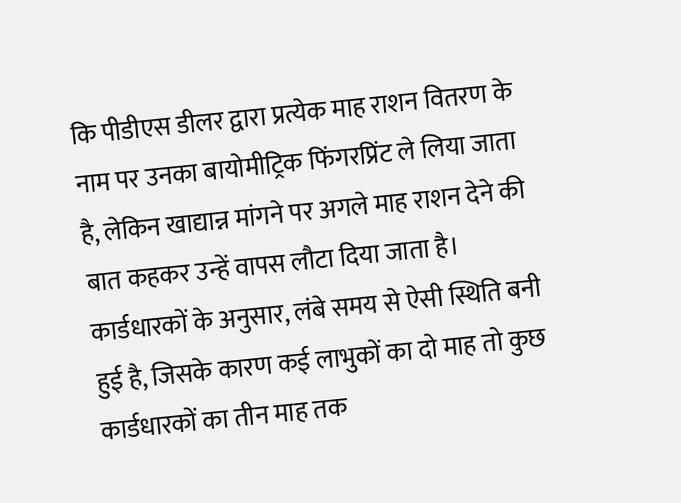कि पीडीएस डीलर द्वारा प्रत्येक माह राशन वितरण के नाम पर उनका बायोमीट्रिक फिंगरप्रिंट ले लिया जाता है, लेकिन खाद्यान्न मांगने पर अगले माह राशन देने की बात कहकर उन्हें वापस लौटा दिया जाता है। कार्डधारकों के अनुसार, लंबे समय से ऐसी स्थिति बनी हुई है, जिसके कारण कई लाभुकों का दो माह तो कुछ कार्डधारकों का तीन माह तक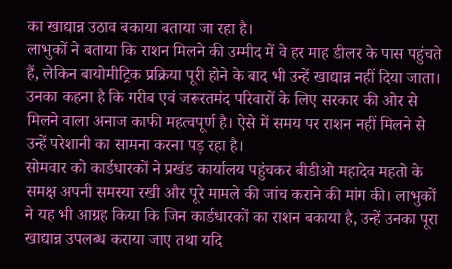का खाद्यान्न उठाव बकाया बताया जा रहा है।
लाभुकों ने बताया कि राशन मिलने की उम्मीद में वे हर माह डीलर के पास पहुंचते हैं, लेकिन बायोमीट्रिक प्रक्रिया पूरी होने के बाद भी उन्हें खाद्यान्न नहीं दिया जाता। उनका कहना है कि गरीब एवं जरूरतमंद परिवारों के लिए सरकार की ओर से मिलने वाला अनाज काफी महत्वपूर्ण है। ऐसे में समय पर राशन नहीं मिलने से उन्हें परेशानी का सामना करना पड़ रहा है।
सोमवार को कार्डधारकों ने प्रखंड कार्यालय पहुंचकर बीडीओ महादेव महतो के समक्ष अपनी समस्या रखी और पूरे मामले की जांच कराने की मांग की। लाभुकों ने यह भी आग्रह किया कि जिन कार्डधारकों का राशन बकाया है, उन्हें उनका पूरा खाद्यान्न उपलब्ध कराया जाए तथा यदि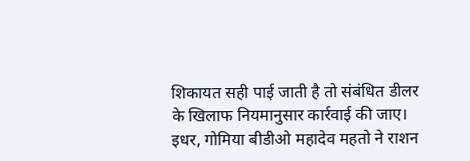शिकायत सही पाई जाती है तो संबंधित डीलर के खिलाफ नियमानुसार कार्रवाई की जाए।
इधर, गोमिया बीडीओ महादेव महतो ने राशन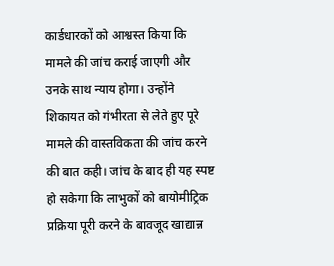कार्डधारकों को आश्वस्त किया कि मामले की जांच कराई जाएगी और उनके साथ न्याय होगा। उन्होंने शिकायत को गंभीरता से लेते हुए पूरे मामले की वास्तविकता की जांच करने की बात कही। जांच के बाद ही यह स्पष्ट हो सकेगा कि लाभुकों को बायोमीट्रिक प्रक्रिया पूरी करने के बावजूद खाद्यान्न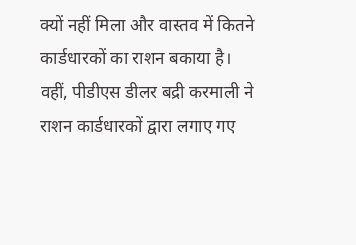क्यों नहीं मिला और वास्तव में कितने कार्डधारकों का राशन बकाया है।
वहीं, पीडीएस डीलर बद्री करमाली ने राशन कार्डधारकों द्वारा लगाए गए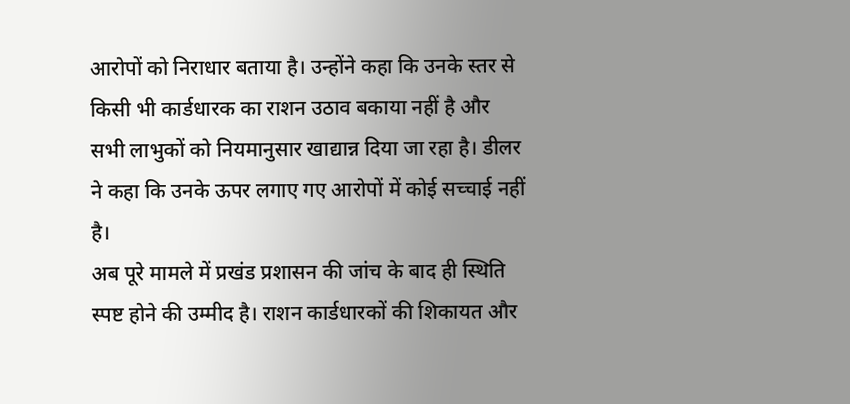आरोपों को निराधार बताया है। उन्होंने कहा कि उनके स्तर से किसी भी कार्डधारक का राशन उठाव बकाया नहीं है और सभी लाभुकों को नियमानुसार खाद्यान्न दिया जा रहा है। डीलर ने कहा कि उनके ऊपर लगाए गए आरोपों में कोई सच्चाई नहीं है।
अब पूरे मामले में प्रखंड प्रशासन की जांच के बाद ही स्थिति स्पष्ट होने की उम्मीद है। राशन कार्डधारकों की शिकायत और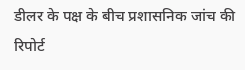डीलर के पक्ष के बीच प्रशासनिक जांच की रिपोर्ट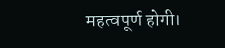महत्वपूर्ण होगी।